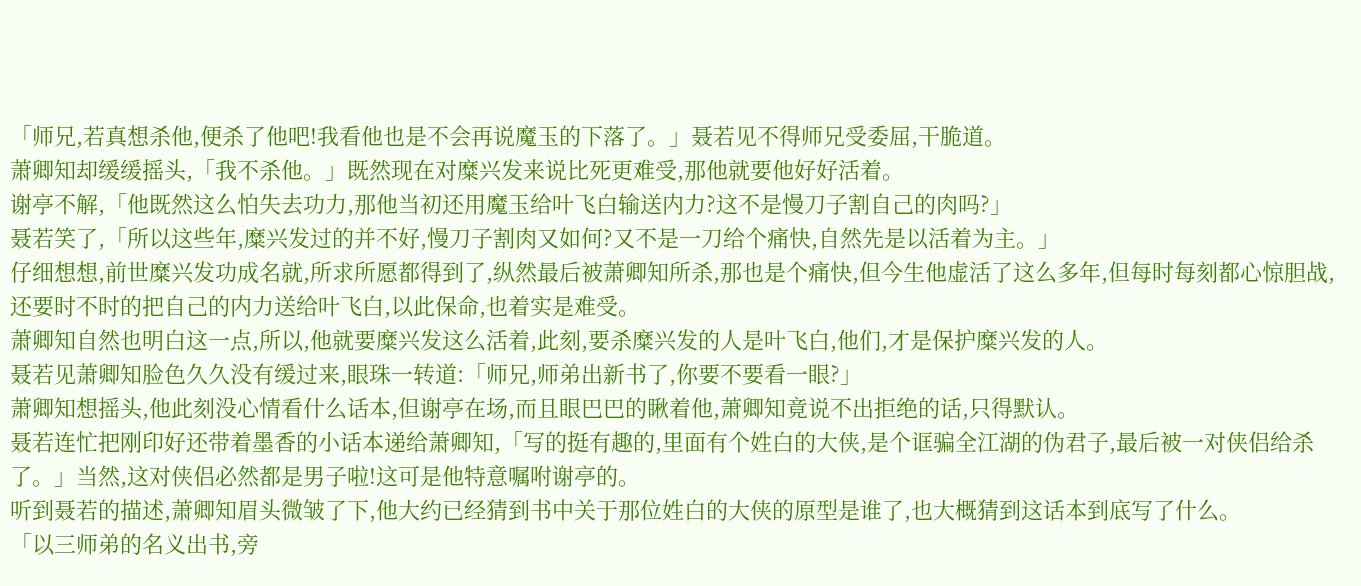「师兄,若真想杀他,便杀了他吧!我看他也是不会再说魔玉的下落了。」聂若见不得师兄受委屈,干脆道。
萧卿知却缓缓摇头,「我不杀他。」既然现在对糜兴发来说比死更难受,那他就要他好好活着。
谢亭不解,「他既然这么怕失去功力,那他当初还用魔玉给叶飞白输送内力?这不是慢刀子割自己的肉吗?」
聂若笑了,「所以这些年,糜兴发过的并不好,慢刀子割肉又如何?又不是一刀给个痛快,自然先是以活着为主。」
仔细想想,前世糜兴发功成名就,所求所愿都得到了,纵然最后被萧卿知所杀,那也是个痛快,但今生他虚活了这么多年,但每时每刻都心惊胆战,还要时不时的把自己的内力送给叶飞白,以此保命,也着实是难受。
萧卿知自然也明白这一点,所以,他就要糜兴发这么活着,此刻,要杀糜兴发的人是叶飞白,他们,才是保护糜兴发的人。
聂若见萧卿知脸色久久没有缓过来,眼珠一转道:「师兄,师弟出新书了,你要不要看一眼?」
萧卿知想摇头,他此刻没心情看什么话本,但谢亭在场,而且眼巴巴的瞅着他,萧卿知竟说不出拒绝的话,只得默认。
聂若连忙把刚印好还带着墨香的小话本递给萧卿知,「写的挺有趣的,里面有个姓白的大侠,是个诓骗全江湖的伪君子,最后被一对侠侣给杀了。」当然,这对侠侣必然都是男子啦!这可是他特意嘱咐谢亭的。
听到聂若的描述,萧卿知眉头微皱了下,他大约已经猜到书中关于那位姓白的大侠的原型是谁了,也大概猜到这话本到底写了什么。
「以三师弟的名义出书,旁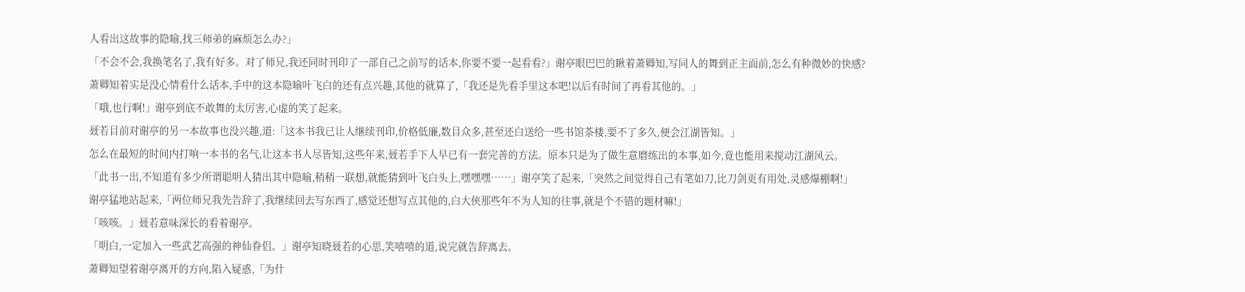人看出这故事的隐喻,找三师弟的麻烦怎么办?」
「不会不会,我换笔名了,我有好多。对了师兄,我还同时刊印了一部自己之前写的话本,你要不要一起看看?」谢亭眼巴巴的瞅着萧卿知,写同人的舞到正主面前,怎么有种微妙的快感?
萧卿知着实是没心情看什么话本,手中的这本隐喻叶飞白的还有点兴趣,其他的就算了,「我还是先看手里这本吧!以后有时间了再看其他的。」
「哦,也行啊!」谢亭到底不敢舞的太厉害,心虚的笑了起来。
聂若目前对谢亭的另一本故事也没兴趣,道:「这本书我已让人继续刊印,价格低廉,数目众多,甚至还白送给一些书馆茶楼,要不了多久,便会江湖皆知。」
怎么在最短的时间内打响一本书的名气,让这本书人尽皆知,这些年来,聂若手下人早已有一套完善的方法。原本只是为了做生意磨练出的本事,如今,竟也能用来搅动江湖风云。
「此书一出,不知道有多少所谓聪明人猜出其中隐喻,稍稍一联想,就能猜到叶飞白头上,嘿嘿嘿……」谢亭笑了起来,「突然之间觉得自己有笔如刀,比刀剑更有用处,灵感爆棚啊!」
谢亭猛地站起来,「两位师兄我先告辞了,我继续回去写东西了,感觉还想写点其他的,白大侠那些年不为人知的往事,就是个不错的题材嘛!」
「咳咳。」聂若意味深长的看着谢亭。
「明白,一定加入一些武艺高强的神仙眷侣。」谢亭知晓聂若的心思,笑嘻嘻的道,说完就告辞离去。
萧卿知望着谢亭离开的方向,陷入疑惑,「为什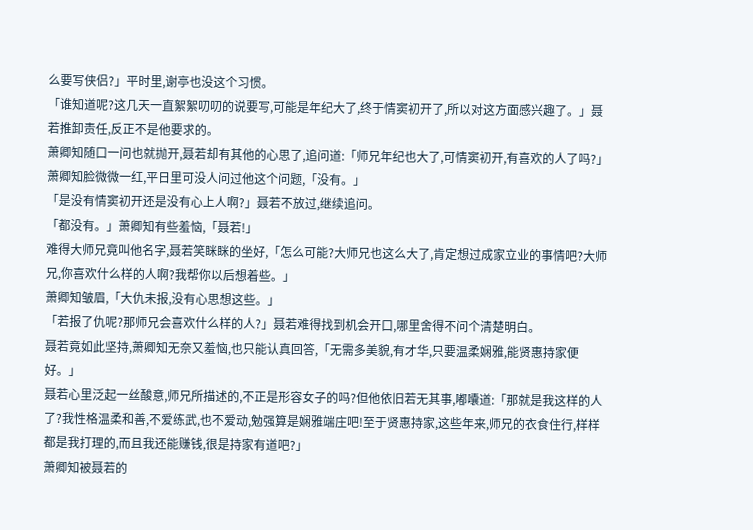么要写侠侣?」平时里,谢亭也没这个习惯。
「谁知道呢?这几天一直絮絮叨叨的说要写,可能是年纪大了,终于情窦初开了,所以对这方面感兴趣了。」聂若推卸责任,反正不是他要求的。
萧卿知随口一问也就抛开,聂若却有其他的心思了,追问道:「师兄年纪也大了,可情窦初开,有喜欢的人了吗?」
萧卿知脸微微一红,平日里可没人问过他这个问题,「没有。」
「是没有情窦初开还是没有心上人啊?」聂若不放过,继续追问。
「都没有。」萧卿知有些羞恼,「聂若!」
难得大师兄竟叫他名字,聂若笑眯眯的坐好,「怎么可能?大师兄也这么大了,肯定想过成家立业的事情吧?大师兄,你喜欢什么样的人啊?我帮你以后想着些。」
萧卿知皱眉,「大仇未报,没有心思想这些。」
「若报了仇呢?那师兄会喜欢什么样的人?」聂若难得找到机会开口,哪里舍得不问个清楚明白。
聂若竟如此坚持,萧卿知无奈又羞恼,也只能认真回答,「无需多美貌,有才华,只要温柔娴雅,能贤惠持家便好。」
聂若心里泛起一丝酸意,师兄所描述的,不正是形容女子的吗?但他依旧若无其事,嘟囔道:「那就是我这样的人了?我性格温柔和善,不爱练武,也不爱动,勉强算是娴雅端庄吧!至于贤惠持家,这些年来,师兄的衣食住行,样样都是我打理的,而且我还能赚钱,很是持家有道吧?」
萧卿知被聂若的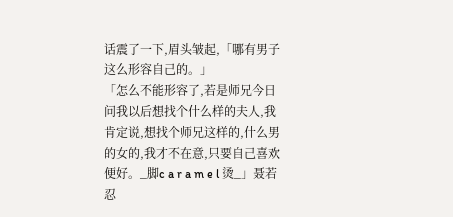话震了一下,眉头皱起,「哪有男子这么形容自己的。」
「怎么不能形容了,若是师兄今日问我以后想找个什么样的夫人,我肯定说,想找个师兄这样的,什么男的女的,我才不在意,只要自己喜欢便好。_脚c a r a m e l 烫_」聂若忍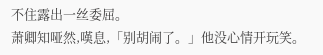不住露出一丝委屈。
萧卿知哑然,嘆息,「别胡闹了。」他没心情开玩笑。